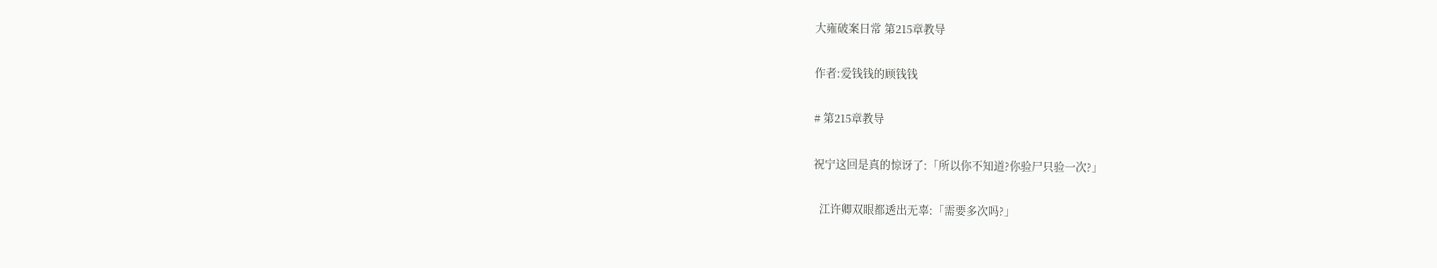大雍破案日常 第215章教导

作者:爱钱钱的顾钱钱

# 第215章教导

祝宁这回是真的惊讶了:「所以你不知道?你验尸只验一次?」

  江许卿双眼都透出无辜:「需要多次吗?」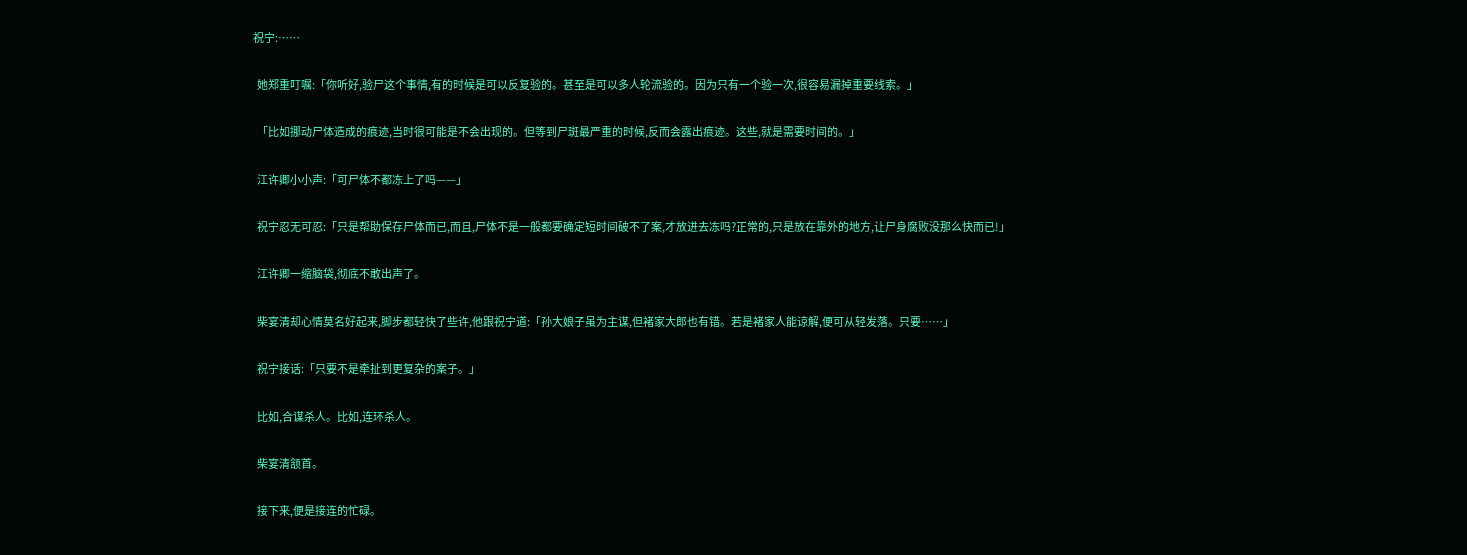祝宁:……

  她郑重叮嘱:「你听好,验尸这个事情,有的时候是可以反复验的。甚至是可以多人轮流验的。因为只有一个验一次,很容易漏掉重要线索。」

  「比如挪动尸体造成的痕迹,当时很可能是不会出现的。但等到尸斑最严重的时候,反而会露出痕迹。这些,就是需要时间的。」

  江许卿小小声:「可尸体不都冻上了吗——」

  祝宁忍无可忍:「只是帮助保存尸体而已,而且,尸体不是一般都要确定短时间破不了案,才放进去冻吗?正常的,只是放在靠外的地方,让尸身腐败没那么快而已!」

  江许卿一缩脑袋,彻底不敢出声了。

  柴宴清却心情莫名好起来,脚步都轻快了些许,他跟祝宁道:「孙大娘子虽为主谋,但褚家大郎也有错。若是褚家人能谅解,便可从轻发落。只要……」

  祝宁接话:「只要不是牵扯到更复杂的案子。」

  比如,合谋杀人。比如,连环杀人。

  柴宴清颔首。

  接下来,便是接连的忙碌。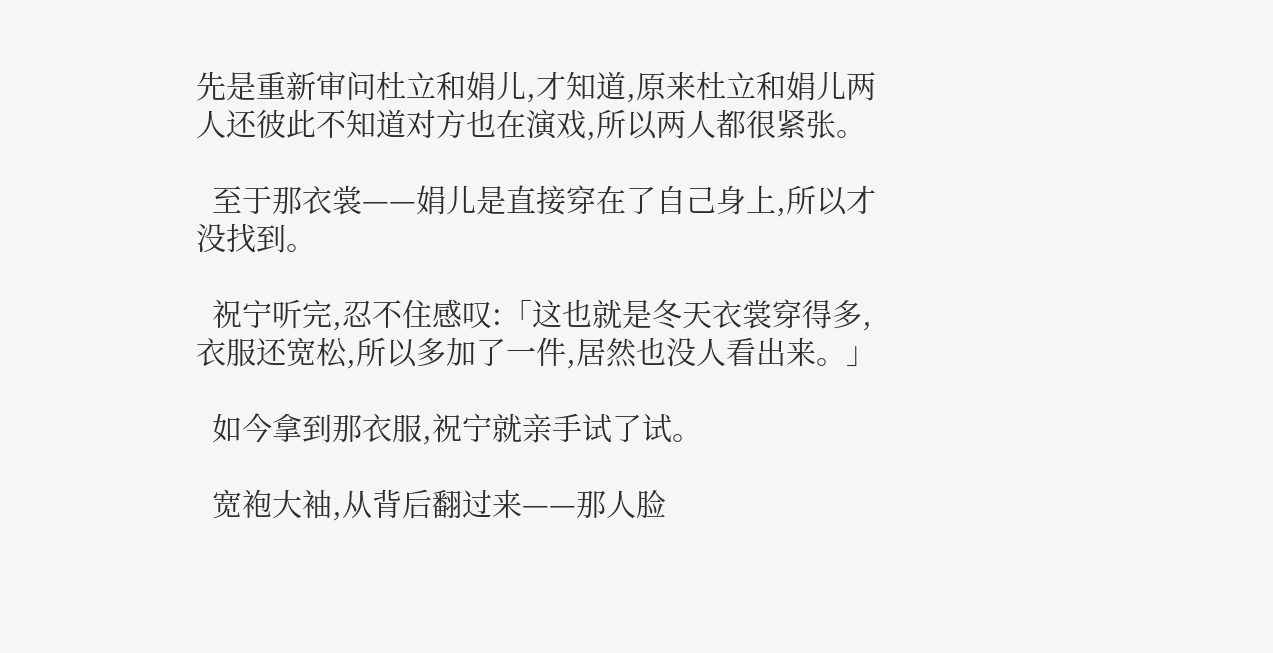先是重新审问杜立和娟儿,才知道,原来杜立和娟儿两人还彼此不知道对方也在演戏,所以两人都很紧张。

  至于那衣裳——娟儿是直接穿在了自己身上,所以才没找到。

  祝宁听完,忍不住感叹:「这也就是冬天衣裳穿得多,衣服还宽松,所以多加了一件,居然也没人看出来。」

  如今拿到那衣服,祝宁就亲手试了试。

  宽袍大袖,从背后翻过来——那人脸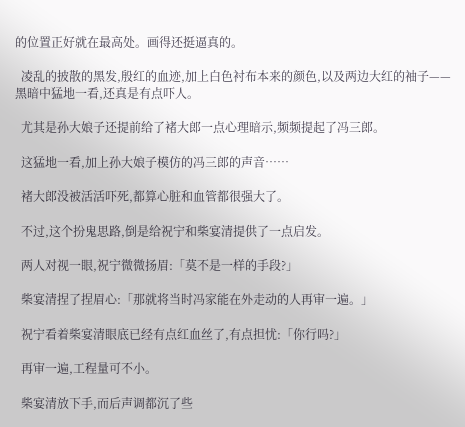的位置正好就在最高处。画得还挺逼真的。

  凌乱的披散的黑发,殷红的血迹,加上白色衬布本来的颜色,以及两边大红的袖子——黑暗中猛地一看,还真是有点吓人。

  尤其是孙大娘子还提前给了褚大郎一点心理暗示,频频提起了冯三郎。

  这猛地一看,加上孙大娘子模仿的冯三郎的声音……

  褚大郎没被活活吓死,都算心脏和血管都很强大了。

  不过,这个扮鬼思路,倒是给祝宁和柴宴清提供了一点启发。

  两人对视一眼,祝宁微微扬眉:「莫不是一样的手段?」

  柴宴清捏了捏眉心:「那就将当时冯家能在外走动的人再审一遍。」

  祝宁看着柴宴清眼底已经有点红血丝了,有点担忧:「你行吗?」

  再审一遍,工程量可不小。

  柴宴清放下手,而后声调都沉了些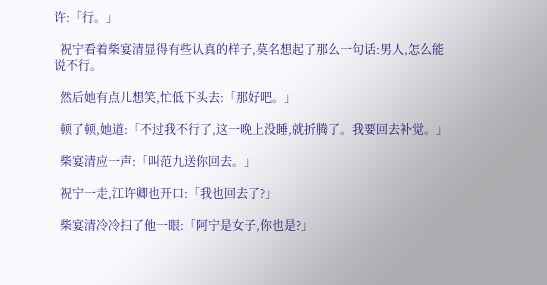许:「行。」

  祝宁看着柴宴清显得有些认真的样子,莫名想起了那么一句话:男人,怎么能说不行。

  然后她有点儿想笑,忙低下头去:「那好吧。」

  顿了顿,她道:「不过我不行了,这一晚上没睡,就折腾了。我要回去补觉。」

  柴宴清应一声:「叫范九送你回去。」

  祝宁一走,江许卿也开口:「我也回去了?」

  柴宴清冷冷扫了他一眼:「阿宁是女子,你也是?」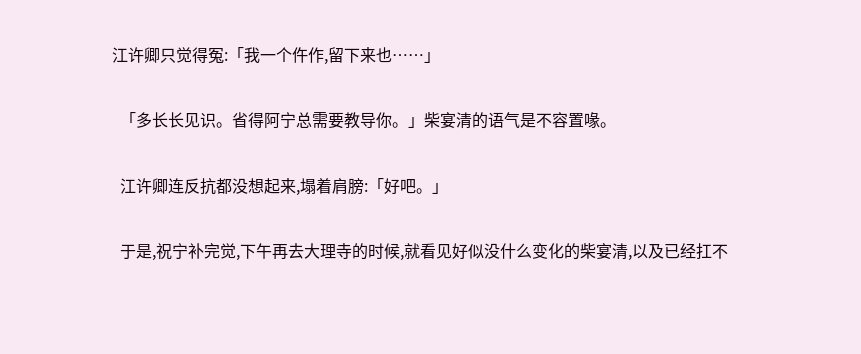江许卿只觉得冤:「我一个仵作,留下来也……」

  「多长长见识。省得阿宁总需要教导你。」柴宴清的语气是不容置喙。

  江许卿连反抗都没想起来,塌着肩膀:「好吧。」

  于是,祝宁补完觉,下午再去大理寺的时候,就看见好似没什么变化的柴宴清,以及已经扛不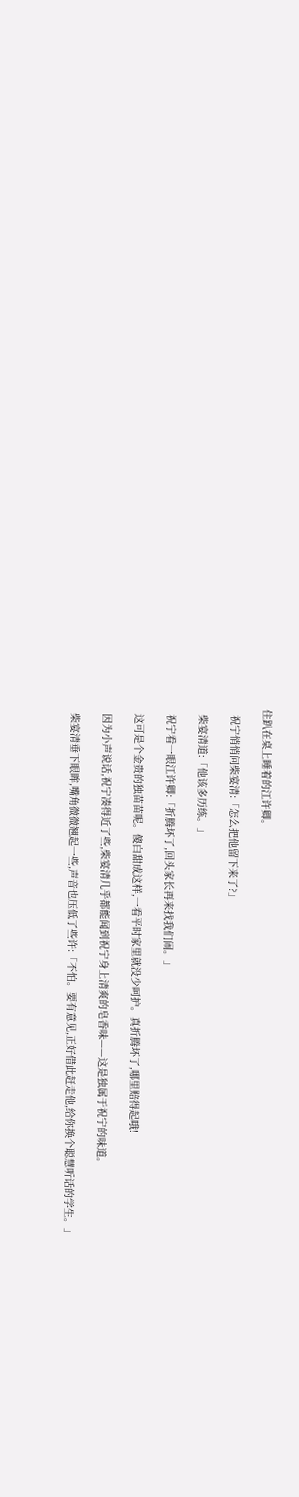住趴在桌上睡着的江许卿。

  祝宁悄悄问柴宴清:「怎么把他留下来了?」

  柴宴清道:「他该多历练。」

  祝宁看一眼江许卿:「折腾坏了,回头家长再来找我们闹。」

  这可是个金贵的独苗苗呢。傻白甜成这样,一看平时家里就没少呵护。真折腾坏了,哪里赔得起哦!

  因为小声说话,祝宁凑得近了些,柴宴清几乎都能闻到祝宁身上清爽的皂香味——这是独属于祝宁的味道。

  柴宴清垂下眼眸,嘴角微微翘起一些,声音也压低了些许:「不怕。要有意见,正好借此赶走他,给你换个聪慧听话的学生。」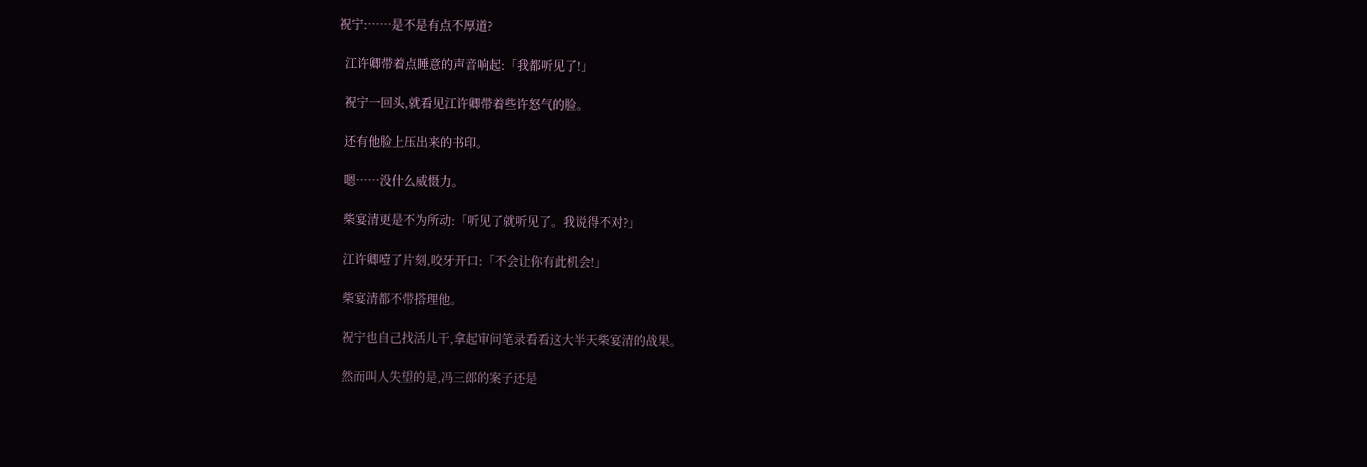祝宁:……是不是有点不厚道?

  江许卿带着点睡意的声音响起:「我都听见了!」

  祝宁一回头,就看见江许卿带着些许怒气的脸。

  还有他脸上压出来的书印。

  嗯……没什么威慑力。

  柴宴清更是不为所动:「听见了就听见了。我说得不对?」

  江许卿噎了片刻,咬牙开口:「不会让你有此机会!」

  柴宴清都不带搭理他。

  祝宁也自己找活儿干,拿起审问笔录看看这大半天柴宴清的战果。

  然而叫人失望的是,冯三郎的案子还是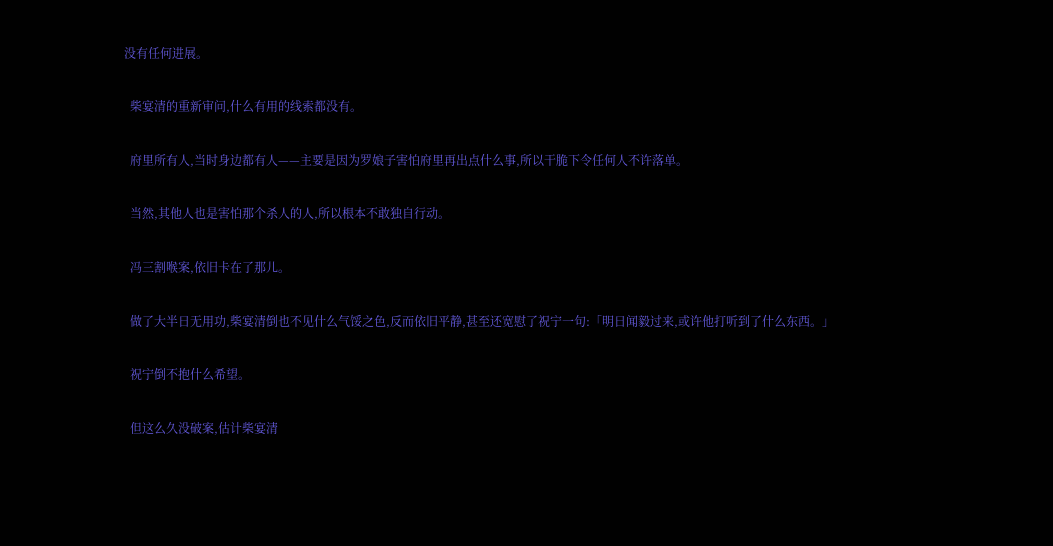没有任何进展。

  柴宴清的重新审问,什么有用的线索都没有。

  府里所有人,当时身边都有人——主要是因为罗娘子害怕府里再出点什么事,所以干脆下令任何人不许落单。

  当然,其他人也是害怕那个杀人的人,所以根本不敢独自行动。

  冯三割喉案,依旧卡在了那儿。

  做了大半日无用功,柴宴清倒也不见什么气馁之色,反而依旧平静,甚至还宽慰了祝宁一句:「明日闻毅过来,或许他打听到了什么东西。」

  祝宁倒不抱什么希望。

  但这么久没破案,估计柴宴清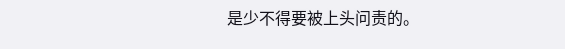是少不得要被上头问责的。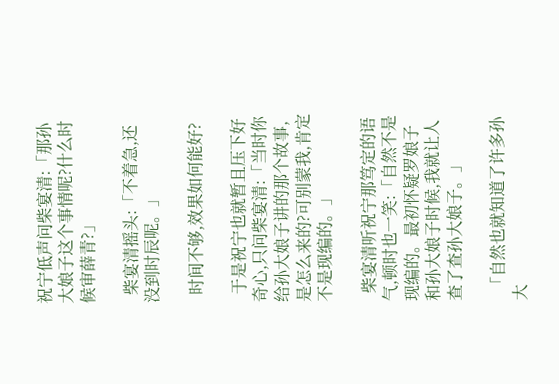祝宁低声问柴宴清:「那孙大娘子这个事情呢?什么时候审薛青?」

  柴宴清摇头:「不着急,还没到时辰呢。」

  时间不够,效果如何能好?

  于是祝宁也就暂且压下好奇心,只问柴宴清:「当时你给孙大娘子讲的那个故事,是怎么来的?可别蒙我,肯定不是现编的。」

  柴宴清听祝宁那笃定的语气,顿时也一笑:「自然不是现编的。最初怀疑罗娘子和孙大娘子时候,我就让人查了查孙大娘子。」

  「自然也就知道了许多孙大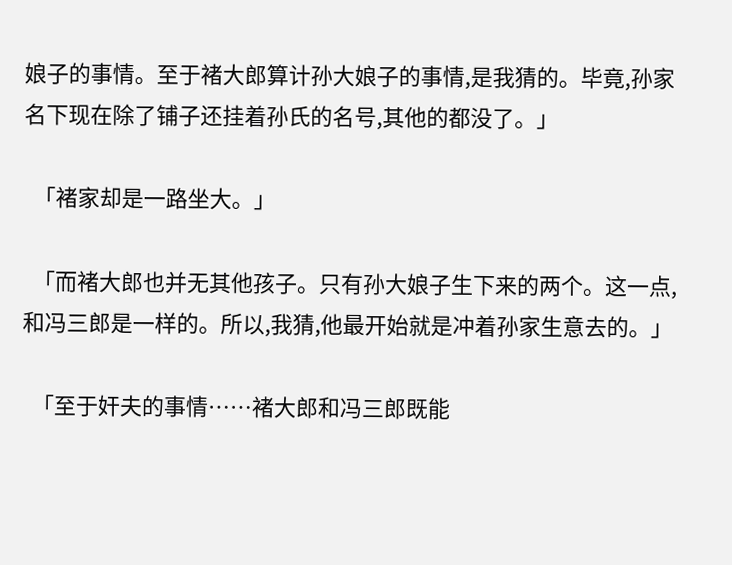娘子的事情。至于褚大郎算计孙大娘子的事情,是我猜的。毕竟,孙家名下现在除了铺子还挂着孙氏的名号,其他的都没了。」

  「褚家却是一路坐大。」

  「而褚大郎也并无其他孩子。只有孙大娘子生下来的两个。这一点,和冯三郎是一样的。所以,我猜,他最开始就是冲着孙家生意去的。」

  「至于奸夫的事情……褚大郎和冯三郎既能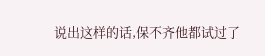说出这样的话,保不齐他都试过了